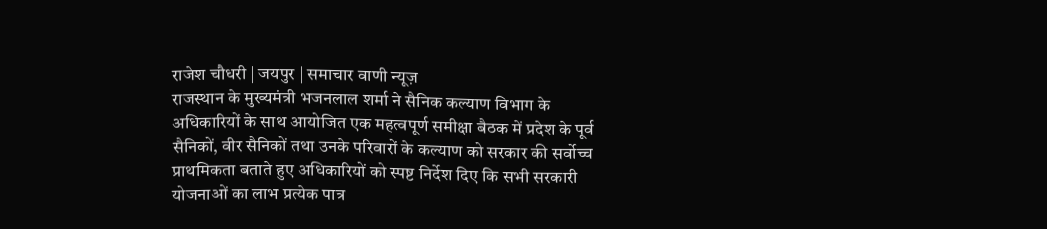राजेश चौधरी | जयपुर | समाचार वाणी न्यूज़
राजस्थान के मुख्यमंत्री भजनलाल शर्मा ने सैनिक कल्याण विभाग के अधिकारियों के साथ आयोजित एक महत्वपूर्ण समीक्षा बैठक में प्रदेश के पूर्व सैनिकों, वीर सैनिकों तथा उनके परिवारों के कल्याण को सरकार की सर्वोच्च प्राथमिकता बताते हुए अधिकारियों को स्पष्ट निर्देश दिए कि सभी सरकारी योजनाओं का लाभ प्रत्येक पात्र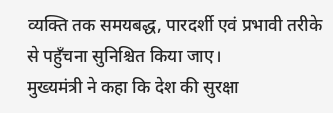व्यक्ति तक समयबद्ध, पारदर्शी एवं प्रभावी तरीके से पहुँचना सुनिश्चित किया जाए।
मुख्यमंत्री ने कहा कि देश की सुरक्षा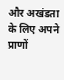और अखंडता के लिए अपने प्राणों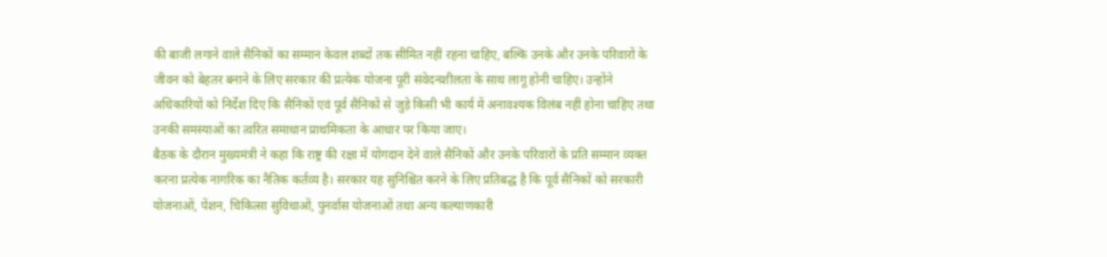की बाजी लगाने वाले सैनिकों का सम्मान केवल शब्दों तक सीमित नहीं रहना चाहिए, बल्कि उनके और उनके परिवारों के जीवन को बेहतर बनाने के लिए सरकार की प्रत्येक योजना पूरी संवेदनशीलता के साथ लागू होनी चाहिए। उन्होंने अधिकारियों को निर्देश दिए कि सैनिकों एवं पूर्व सैनिकों से जुड़े किसी भी कार्य में अनावश्यक विलंब नहीं होना चाहिए तथा उनकी समस्याओं का त्वरित समाधान प्राथमिकता के आधार पर किया जाए।
बैठक के दौरान मुख्यमंत्री ने कहा कि राष्ट्र की रक्षा में योगदान देने वाले सैनिकों और उनके परिवारों के प्रति सम्मान व्यक्त करना प्रत्येक नागरिक का नैतिक कर्तव्य है। सरकार यह सुनिश्चित करने के लिए प्रतिबद्ध है कि पूर्व सैनिकों को सरकारी योजनाओं, पेंशन, चिकित्सा सुविधाओं, पुनर्वास योजनाओं तथा अन्य कल्याणकारी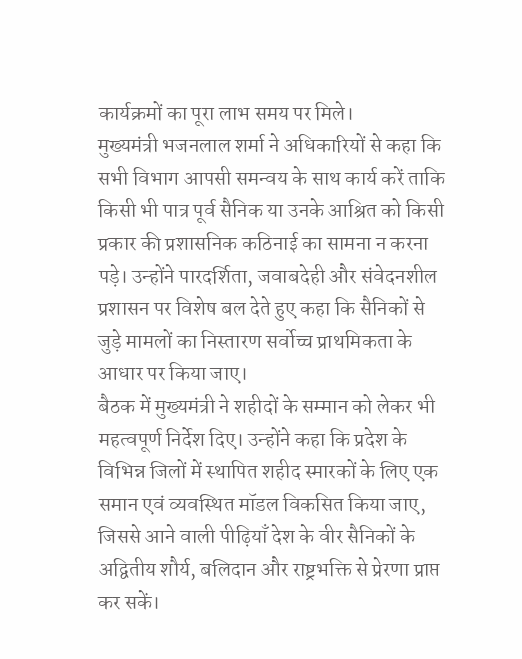कार्यक्रमों का पूरा लाभ समय पर मिले।
मुख्यमंत्री भजनलाल शर्मा ने अधिकारियों से कहा कि सभी विभाग आपसी समन्वय के साथ कार्य करें ताकि किसी भी पात्र पूर्व सैनिक या उनके आश्रित को किसी प्रकार की प्रशासनिक कठिनाई का सामना न करना पड़े। उन्होंने पारदर्शिता, जवाबदेही और संवेदनशील प्रशासन पर विशेष बल देते हुए कहा कि सैनिकों से जुड़े मामलों का निस्तारण सर्वोच्च प्राथमिकता के आधार पर किया जाए।
बैठक में मुख्यमंत्री ने शहीदों के सम्मान को लेकर भी महत्वपूर्ण निर्देश दिए। उन्होंने कहा कि प्रदेश के विभिन्न जिलों में स्थापित शहीद स्मारकों के लिए एक समान एवं व्यवस्थित मॉडल विकसित किया जाए, जिससे आने वाली पीढ़ियाँ देश के वीर सैनिकों के अद्वितीय शौर्य, बलिदान और राष्ट्रभक्ति से प्रेरणा प्राप्त कर सकें।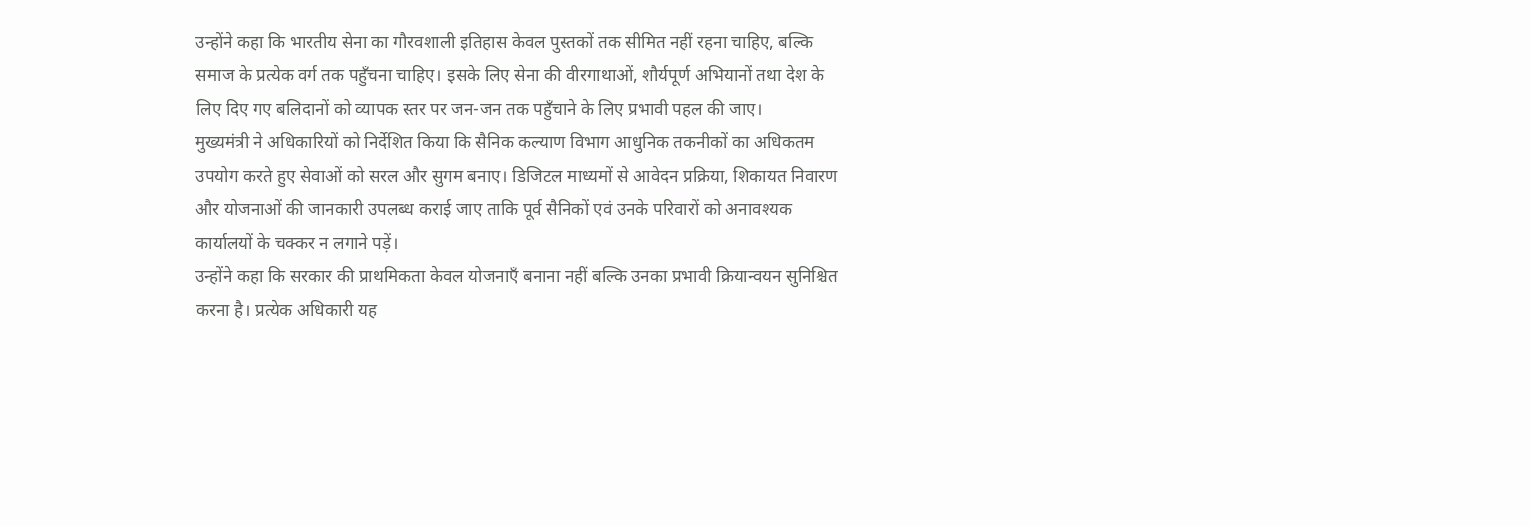उन्होंने कहा कि भारतीय सेना का गौरवशाली इतिहास केवल पुस्तकों तक सीमित नहीं रहना चाहिए, बल्कि समाज के प्रत्येक वर्ग तक पहुँचना चाहिए। इसके लिए सेना की वीरगाथाओं, शौर्यपूर्ण अभियानों तथा देश के लिए दिए गए बलिदानों को व्यापक स्तर पर जन-जन तक पहुँचाने के लिए प्रभावी पहल की जाए।
मुख्यमंत्री ने अधिकारियों को निर्देशित किया कि सैनिक कल्याण विभाग आधुनिक तकनीकों का अधिकतम उपयोग करते हुए सेवाओं को सरल और सुगम बनाए। डिजिटल माध्यमों से आवेदन प्रक्रिया, शिकायत निवारण और योजनाओं की जानकारी उपलब्ध कराई जाए ताकि पूर्व सैनिकों एवं उनके परिवारों को अनावश्यक कार्यालयों के चक्कर न लगाने पड़ें।
उन्होंने कहा कि सरकार की प्राथमिकता केवल योजनाएँ बनाना नहीं बल्कि उनका प्रभावी क्रियान्वयन सुनिश्चित करना है। प्रत्येक अधिकारी यह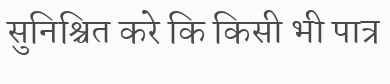सुनिश्चित करे कि किसी भी पात्र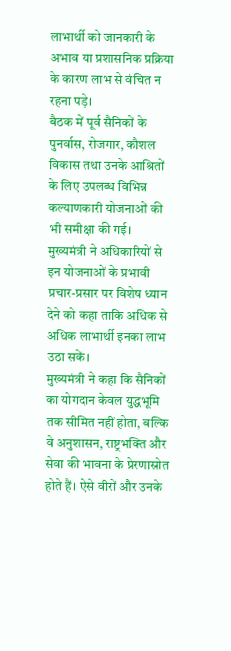लाभार्थी को जानकारी के अभाव या प्रशासनिक प्रक्रिया के कारण लाभ से वंचित न रहना पड़े।
बैठक में पूर्व सैनिकों के पुनर्वास, रोजगार, कौशल विकास तथा उनके आश्रितों के लिए उपलब्ध विभिन्न कल्याणकारी योजनाओं की भी समीक्षा की गई। मुख्यमंत्री ने अधिकारियों से इन योजनाओं के प्रभावी प्रचार-प्रसार पर विशेष ध्यान देने को कहा ताकि अधिक से अधिक लाभार्थी इनका लाभ उठा सकें।
मुख्यमंत्री ने कहा कि सैनिकों का योगदान केवल युद्धभूमि तक सीमित नहीं होता, बल्कि वे अनुशासन, राष्ट्रभक्ति और सेवा की भावना के प्रेरणास्रोत होते हैं। ऐसे वीरों और उनके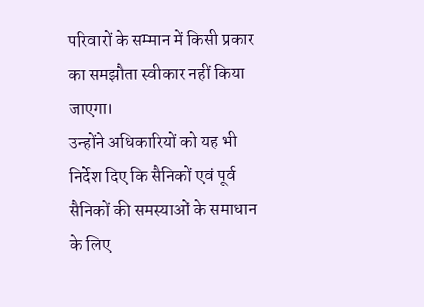परिवारों के सम्मान में किसी प्रकार का समझौता स्वीकार नहीं किया जाएगा।
उन्होंने अधिकारियों को यह भी निर्देश दिए कि सैनिकों एवं पूर्व सैनिकों की समस्याओं के समाधान के लिए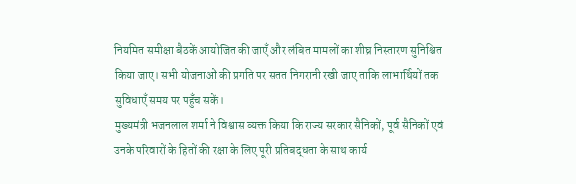नियमित समीक्षा बैठकें आयोजित की जाएँ और लंबित मामलों का शीघ्र निस्तारण सुनिश्चित किया जाए। सभी योजनाओं की प्रगति पर सतत निगरानी रखी जाए ताकि लाभार्थियों तक सुविधाएँ समय पर पहुँच सकें।
मुख्यमंत्री भजनलाल शर्मा ने विश्वास व्यक्त किया कि राज्य सरकार सैनिकों, पूर्व सैनिकों एवं उनके परिवारों के हितों की रक्षा के लिए पूरी प्रतिबद्धता के साथ कार्य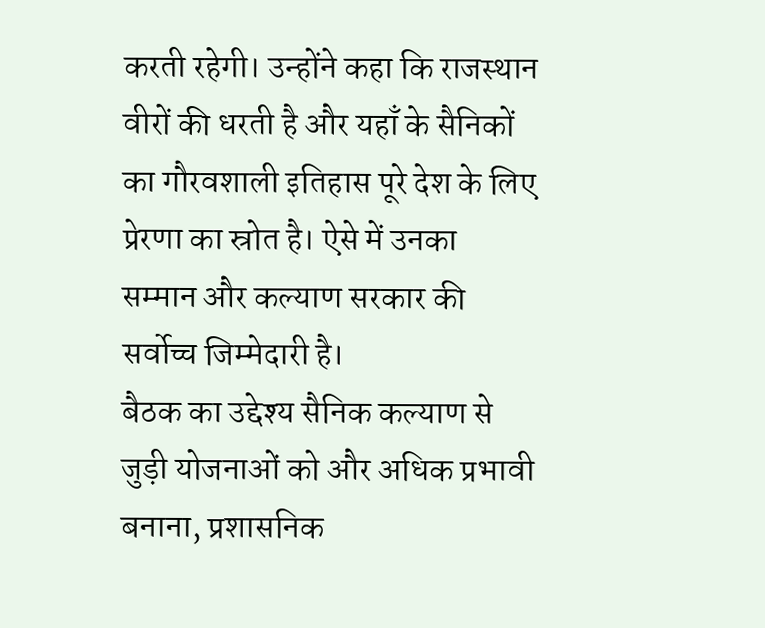करती रहेगी। उन्होंने कहा कि राजस्थान वीरों की धरती है और यहाँ के सैनिकों का गौरवशाली इतिहास पूरे देश के लिए प्रेरणा का स्रोत है। ऐसे में उनका सम्मान और कल्याण सरकार की सर्वोच्च जिम्मेदारी है।
बैठक का उद्देश्य सैनिक कल्याण से जुड़ी योजनाओं को और अधिक प्रभावी बनाना, प्रशासनिक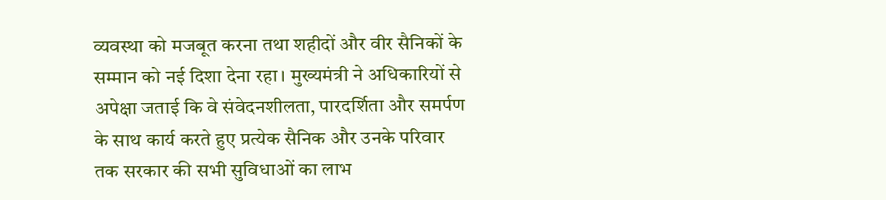व्यवस्था को मजबूत करना तथा शहीदों और वीर सैनिकों के सम्मान को नई दिशा देना रहा। मुख्यमंत्री ने अधिकारियों से अपेक्षा जताई कि वे संवेदनशीलता, पारदर्शिता और समर्पण के साथ कार्य करते हुए प्रत्येक सैनिक और उनके परिवार तक सरकार की सभी सुविधाओं का लाभ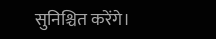सुनिश्चित करेंगे।